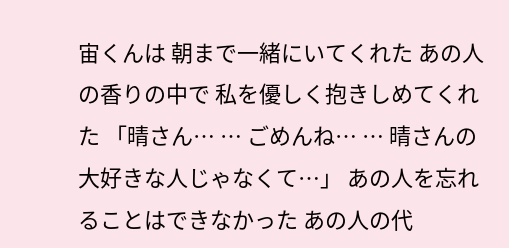宙くんは 朝まで一緒にいてくれた あの人の香りの中で 私を優しく抱きしめてくれた 「晴さん… … ごめんね… … 晴さんの大好きな人じゃなくて…」 あの人を忘れることはできなかった あの人の代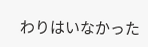わりはいなかった